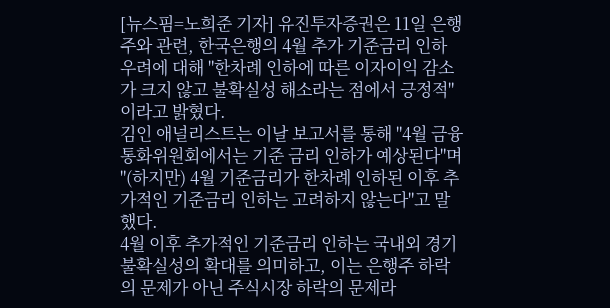[뉴스핌=노희준 기자] 유진투자증권은 11일 은행주와 관련, 한국은행의 4월 추가 기준금리 인하 우려에 대해 "한차례 인하에 따른 이자이익 감소가 크지 않고 불확실성 해소라는 점에서 긍정적"이라고 밝혔다.
김인 애널리스트는 이날 보고서를 통해 "4월 금융통화위원회에서는 기준 금리 인하가 예상된다"며 "(하지만) 4월 기준금리가 한차례 인하된 이후 추가적인 기준금리 인하는 고려하지 않는다"고 말했다.
4월 이후 추가적인 기준금리 인하는 국내외 경기 불확실성의 확대를 의미하고, 이는 은행주 하락의 문제가 아닌 주식시장 하락의 문제라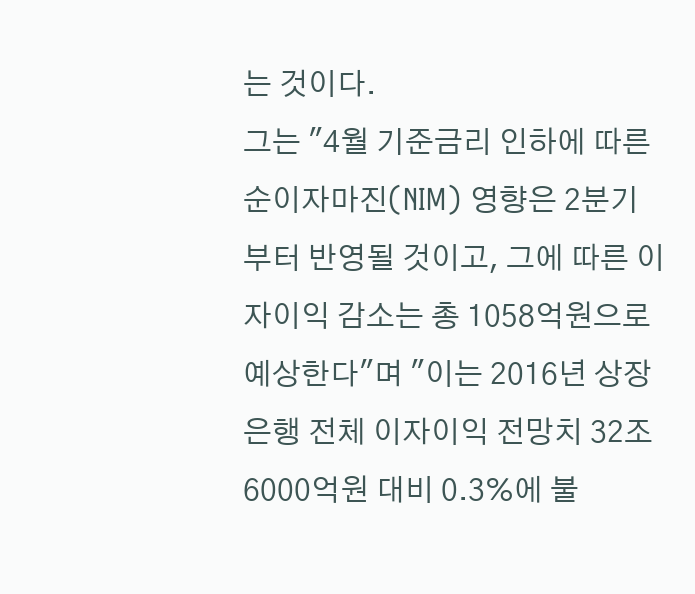는 것이다.
그는 "4월 기준금리 인하에 따른 순이자마진(NIM) 영향은 2분기부터 반영될 것이고, 그에 따른 이자이익 감소는 총 1058억원으로 예상한다"며 "이는 2016년 상장은행 전체 이자이익 전망치 32조6000억원 대비 0.3%에 불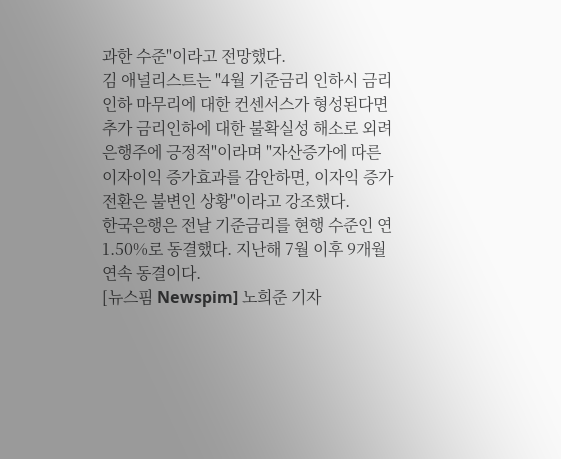과한 수준"이라고 전망했다.
김 애널리스트는 "4월 기준금리 인하시 금리인하 마무리에 대한 컨센서스가 형성된다면 추가 금리인하에 대한 불확실성 해소로 외려 은행주에 긍정적"이라며 "자산증가에 따른 이자이익 증가효과를 감안하면, 이자익 증가전환은 불변인 상황"이라고 강조했다.
한국은행은 전날 기준금리를 현행 수준인 연 1.50%로 동결했다. 지난해 7월 이후 9개월 연속 동결이다.
[뉴스핌 Newspim] 노희준 기자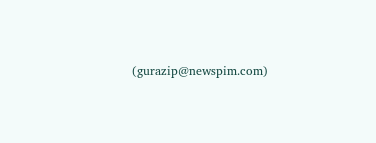(gurazip@newspim.com)